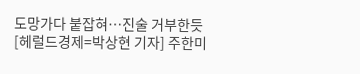도망가다 붙잡혀…진술 거부한듯
[헤럴드경제=박상현 기자] 주한미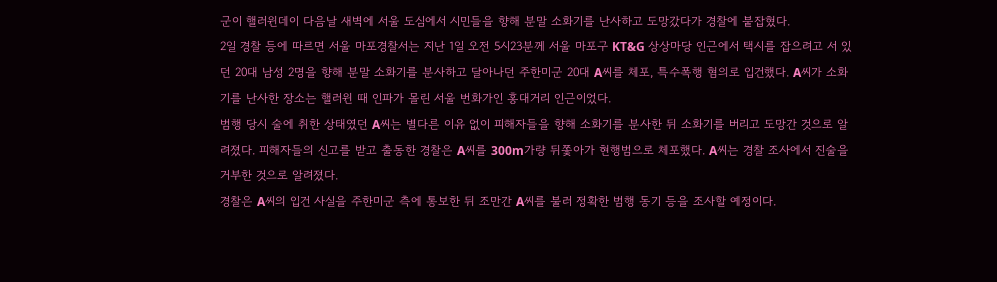군이 핼러윈데이 다음날 새벽에 서울 도심에서 시민들을 향해 분말 소화기를 난사하고 도망갔다가 경찰에 붙잡혔다.
2일 경찰 등에 따르면 서울 마포경찰서는 지난 1일 오전 5시23분께 서울 마포구 KT&G 상상마당 인근에서 택시를 잡으려고 서 있던 20대 남성 2명을 향해 분말 소화기를 분사하고 달아나던 주한미군 20대 A씨를 체포, 특수폭행 혐의로 입건했다. A씨가 소화기를 난사한 장소는 핼러윈 때 인파가 몰린 서울 번화가인 홍대거리 인근이었다.
범행 당시 술에 취한 상태였던 A씨는 별다른 이유 없이 피해자들을 향해 소화기를 분사한 뒤 소화기를 버리고 도망간 것으로 알려졌다. 피해자들의 신고를 받고 출동한 경찰은 A씨를 300m가량 뒤쫓아가 현행범으로 체포했다. A씨는 경찰 조사에서 진술을 거부한 것으로 알려졌다.
경찰은 A씨의 입건 사실을 주한미군 측에 통보한 뒤 조만간 A씨를 불러 정확한 범행 동기 등을 조사할 예정이다.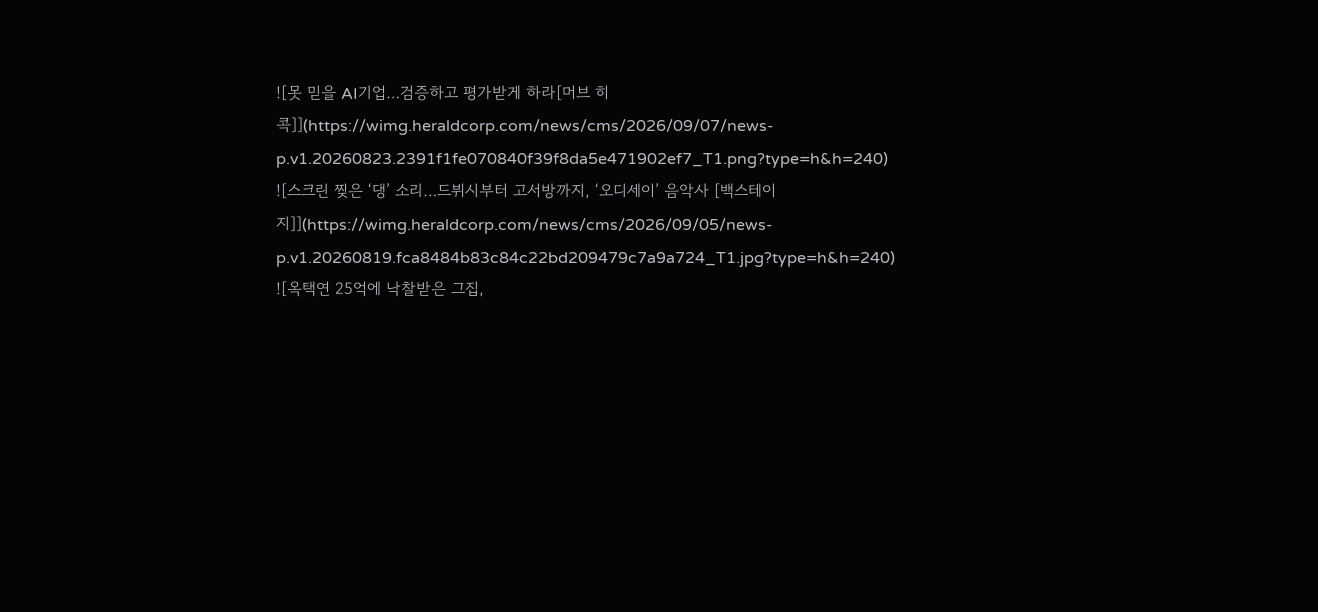![못 믿을 AI기업…검증하고 평가받게 하라[머브 히콕]](https://wimg.heraldcorp.com/news/cms/2026/09/07/news-p.v1.20260823.2391f1fe070840f39f8da5e471902ef7_T1.png?type=h&h=240)
![스크린 찢은 ‘댕’ 소리…드뷔시부터 고서방까지, ‘오디세이’ 음악사 [백스테이지]](https://wimg.heraldcorp.com/news/cms/2026/09/05/news-p.v1.20260819.fca8484b83c84c22bd209479c7a9a724_T1.jpg?type=h&h=240)
![옥택연 25억에 낙찰받은 그집,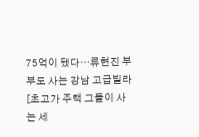75억이 됐다…류현진 부부도 사는 강남 고급빌라 [초고가 주택 그들이 사는 세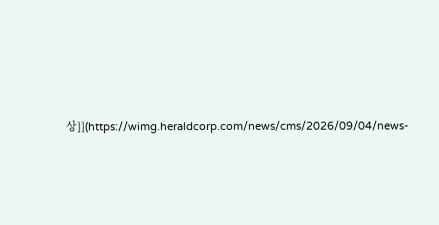상]](https://wimg.heraldcorp.com/news/cms/2026/09/04/news-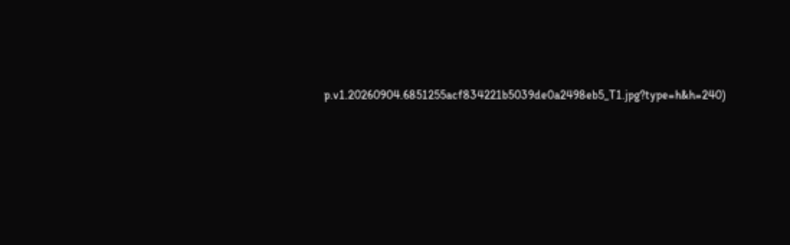p.v1.20260904.6851255acf834221b5039de0a2498eb5_T1.jpg?type=h&h=240)